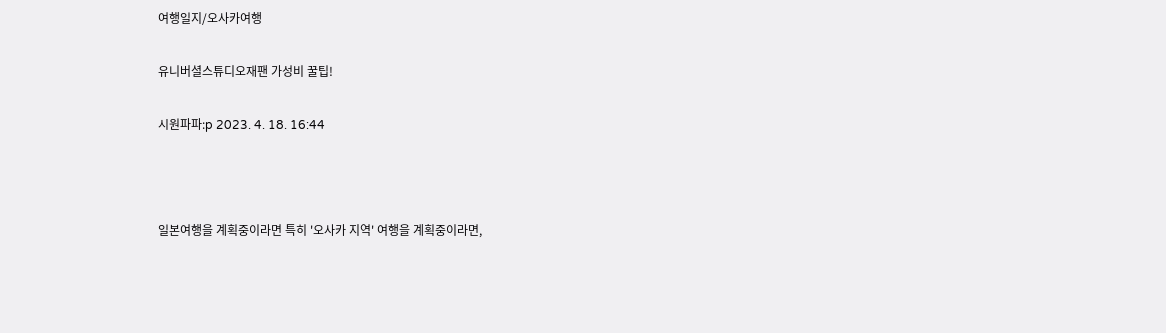여행일지/오사카여행

유니버셜스튜디오재팬 가성비 꿀팁!

시원파파:p 2023. 4. 18. 16:44



일본여행을 계획중이라면 특히 '오사카 지역' 여행을 계획중이라면,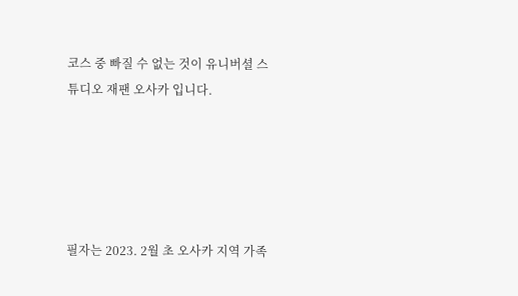코스 중 빠질 수 없는 것이 유니버셜 스튜디오 재팬 오사카 입니다.





필자는 2023. 2월 초 오사카 지역 가족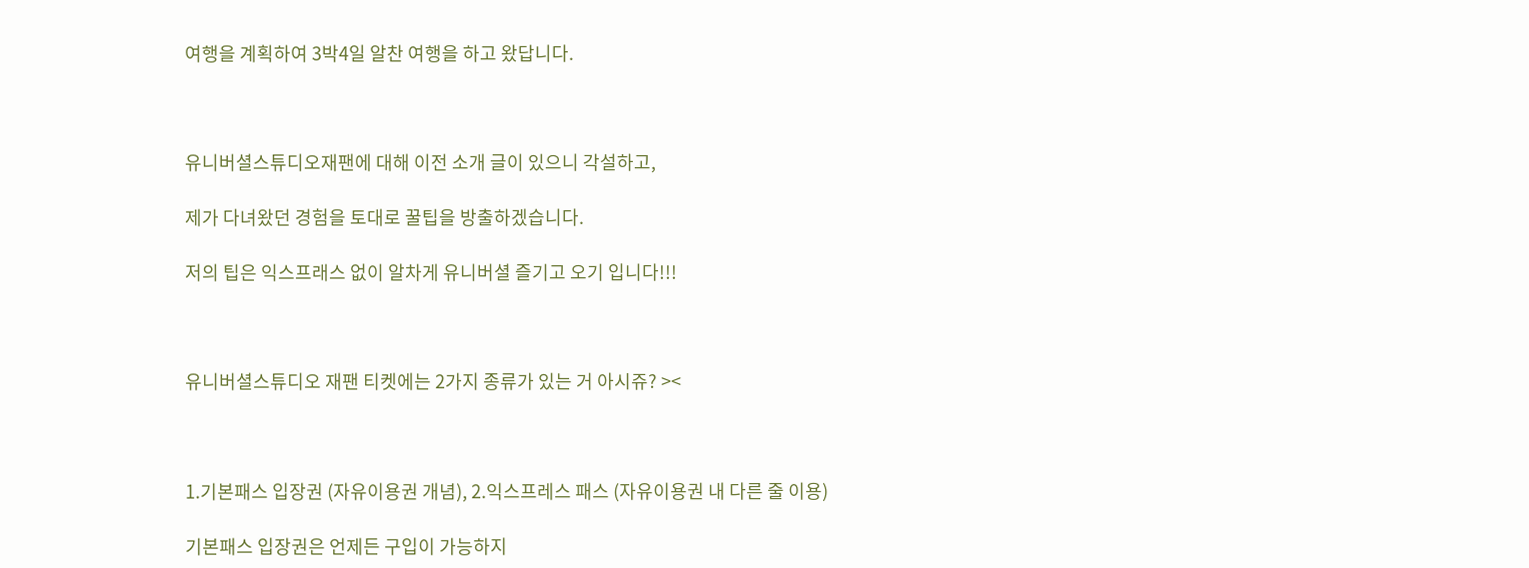여행을 계획하여 3박4일 알찬 여행을 하고 왔답니다.



유니버셜스튜디오재팬에 대해 이전 소개 글이 있으니 각설하고,

제가 다녀왔던 경험을 토대로 꿀팁을 방출하겠습니다.

저의 팁은 익스프래스 없이 알차게 유니버셜 즐기고 오기 입니다!!!



유니버셜스튜디오 재팬 티켓에는 2가지 종류가 있는 거 아시쥬? ><



1.기본패스 입장권 (자유이용권 개념), 2.익스프레스 패스 (자유이용권 내 다른 줄 이용)

기본패스 입장권은 언제든 구입이 가능하지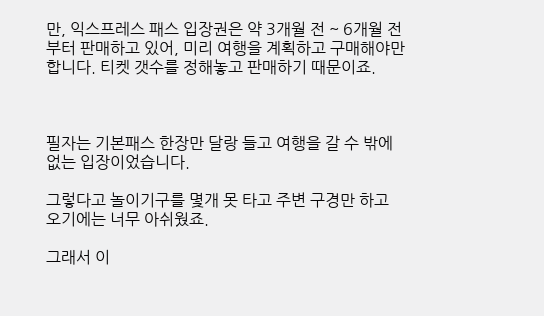만, 익스프레스 패스 입장권은 약 3개월 전 ~ 6개월 전 부터 판매하고 있어, 미리 여행을 계획하고 구매해야만 합니다. 티켓 갯수를 정해놓고 판매하기 때문이죠.



필자는 기본패스 한장만 달랑 들고 여행을 갈 수 밖에 없는 입장이었습니다.

그렇다고 놀이기구를 몇개 못 타고 주변 구경만 하고 오기에는 너무 아쉬웠죠.

그래서 이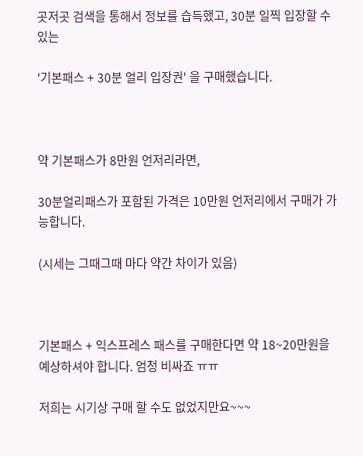곳저곳 검색을 통해서 정보를 습득했고, 30분 일찍 입장할 수 있는

'기본패스 + 30분 얼리 입장권' 을 구매했습니다.



약 기본패스가 8만원 언저리라면,

30분얼리패스가 포함된 가격은 10만원 언저리에서 구매가 가능합니다.

(시세는 그때그때 마다 약간 차이가 있음)



기본패스 + 익스프레스 패스를 구매한다면 약 18~20만원을 예상하셔야 합니다. 엄청 비싸죠 ㅠㅠ

저희는 시기상 구매 할 수도 없었지만요~~~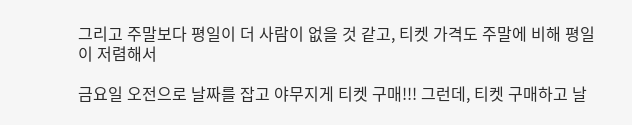그리고 주말보다 평일이 더 사람이 없을 것 같고, 티켓 가격도 주말에 비해 평일이 저렴해서

금요일 오전으로 날짜를 잡고 야무지게 티켓 구매!!! 그런데, 티켓 구매하고 날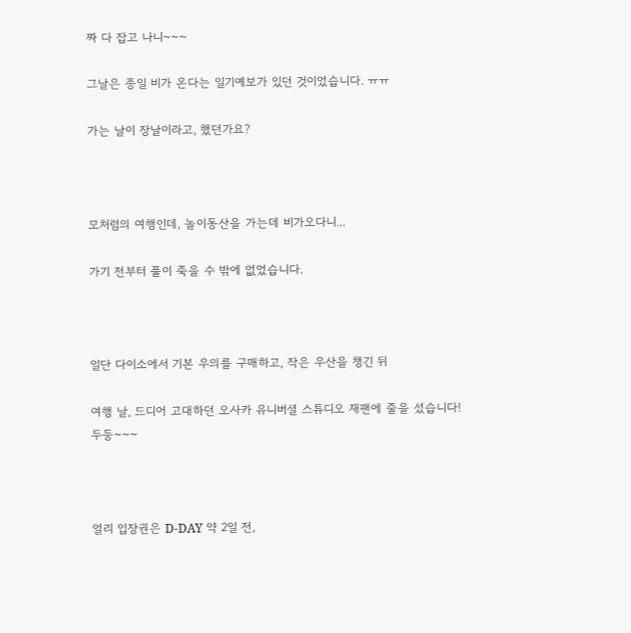짜 다 잡고 나니~~~

그날은 종일 비가 온다는 일기예보가 있던 것이었습니다. ㅠㅠ

가는 날이 장날이라고, 했던가요?



모처럼의 여행인데, 놀이동산을 가는데 비가오다니...

가기 전부터 풀이 죽을 수 밖에 없었습니다.



일단 다이소에서 기본 우의를 구매하고, 작은 우산을 챙긴 뒤

여행 날, 드디어 고대하던 오사카 유니버셜 스튜디오 재팬에 줄을 섰습니다! 두둥~~~



얼리 입장권은 D-DAY 약 2일 전,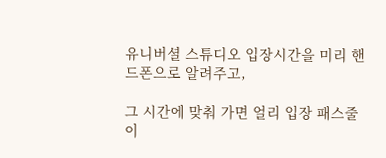유니버셜 스튜디오 입장시간을 미리 핸드폰으로 알려주고,

그 시간에 맞춰 가면 얼리 입장 패스줄이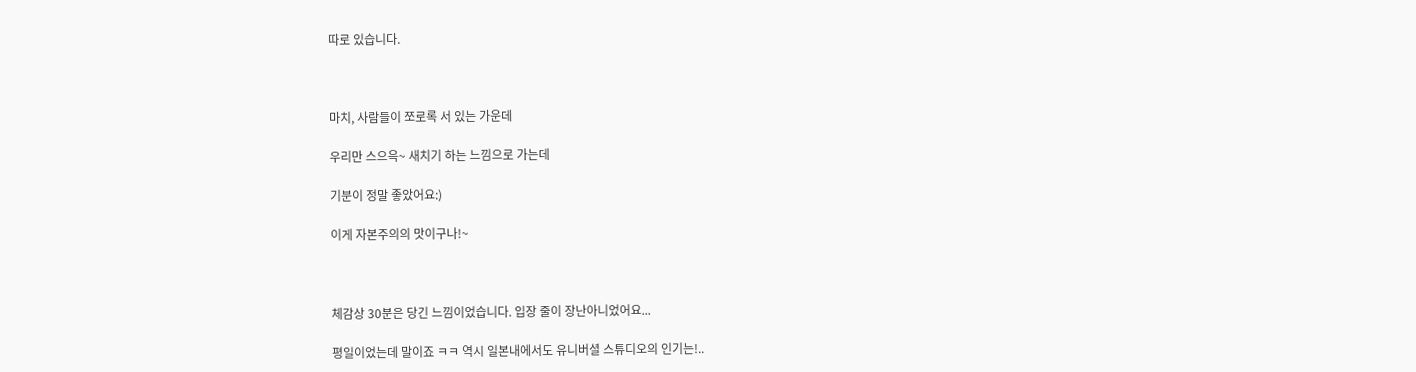따로 있습니다.



마치, 사람들이 쪼로록 서 있는 가운데

우리만 스으윽~ 새치기 하는 느낌으로 가는데

기분이 정말 좋았어요:)

이게 자본주의의 맛이구나!~



체감상 30분은 당긴 느낌이었습니다. 입장 줄이 장난아니었어요...

평일이었는데 말이죠 ㅋㅋ 역시 일본내에서도 유니버셜 스튜디오의 인기는!..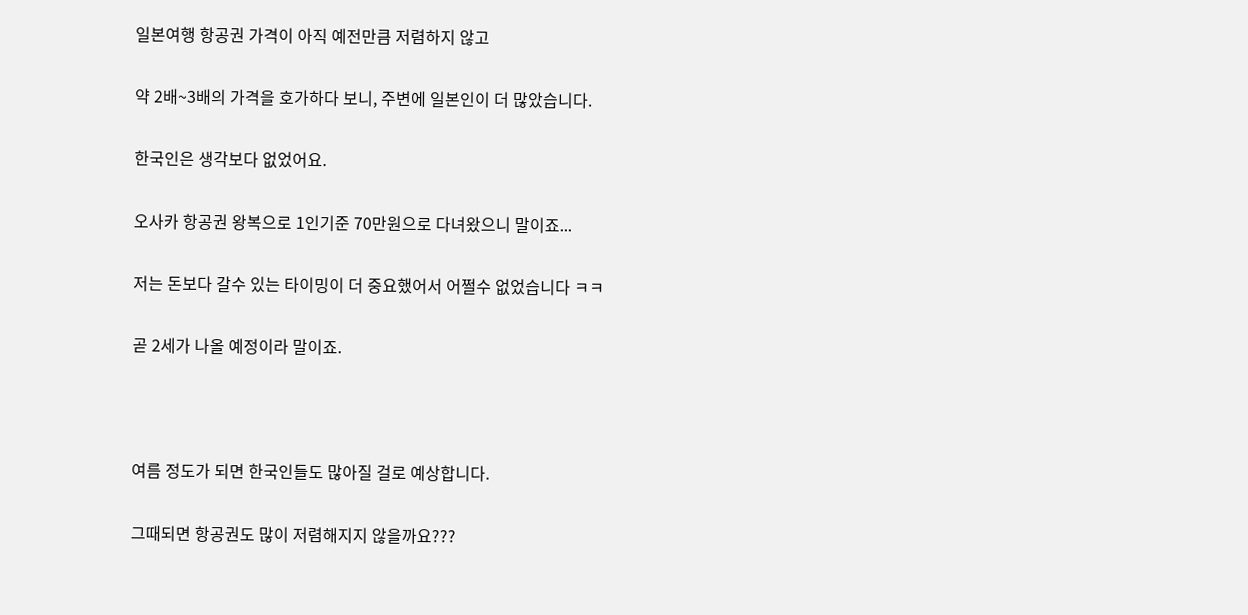일본여행 항공권 가격이 아직 예전만큼 저렴하지 않고

약 2배~3배의 가격을 호가하다 보니, 주변에 일본인이 더 많았습니다.

한국인은 생각보다 없었어요.

오사카 항공권 왕복으로 1인기준 70만원으로 다녀왔으니 말이죠...

저는 돈보다 갈수 있는 타이밍이 더 중요했어서 어쩔수 없었습니다 ㅋㅋ

곧 2세가 나올 예정이라 말이죠.



여름 정도가 되면 한국인들도 많아질 걸로 예상합니다.

그때되면 항공권도 많이 저렴해지지 않을까요???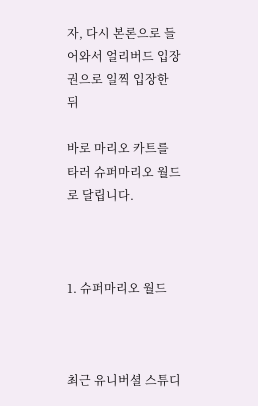자, 다시 본론으로 들어와서 얼리버드 입장권으로 일찍 입장한 뒤

바로 마리오 카트를 타러 슈퍼마리오 월드로 달립니다.



1. 슈퍼마리오 월드



최근 유니버셜 스튜디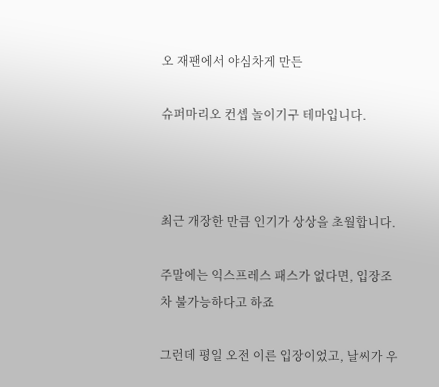오 재팬에서 야심차게 만든

슈퍼마리오 컨셉 놀이기구 테마입니다.



최근 개장한 만큼 인기가 상상을 초월합니다.

주말에는 익스프레스 패스가 없다면, 입장조차 불가능하다고 하죠

그런데 평일 오전 이른 입장이었고, 날씨가 우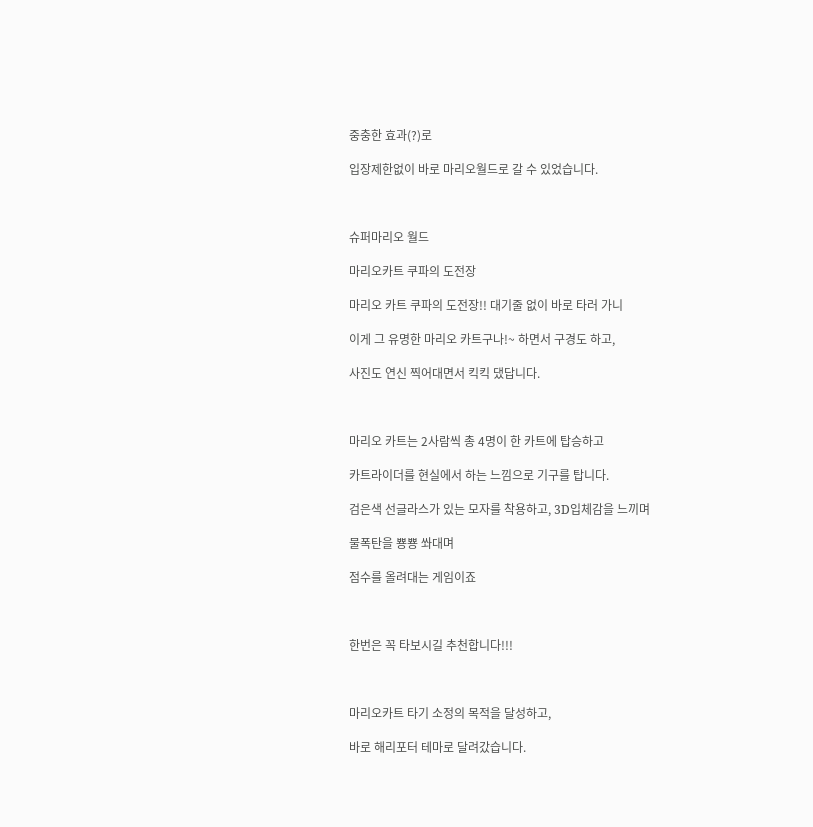중충한 효과(?)로

입장제한없이 바로 마리오월드로 갈 수 있었습니다.



슈퍼마리오 월드

마리오카트 쿠파의 도전장

마리오 카트 쿠파의 도전장!! 대기줄 없이 바로 타러 가니

이게 그 유명한 마리오 카트구나!~ 하면서 구경도 하고,

사진도 연신 찍어대면서 킥킥 댔답니다.



마리오 카트는 2사람씩 총 4명이 한 카트에 탑승하고

카트라이더를 현실에서 하는 느낌으로 기구를 탑니다.

검은색 선글라스가 있는 모자를 착용하고, 3D입체감을 느끼며

물폭탄을 뿅뿅 쏴대며

점수를 올려대는 게임이죠



한번은 꼭 타보시길 추천합니다!!!



마리오카트 타기 소정의 목적을 달성하고,

바로 해리포터 테마로 달려갔습니다.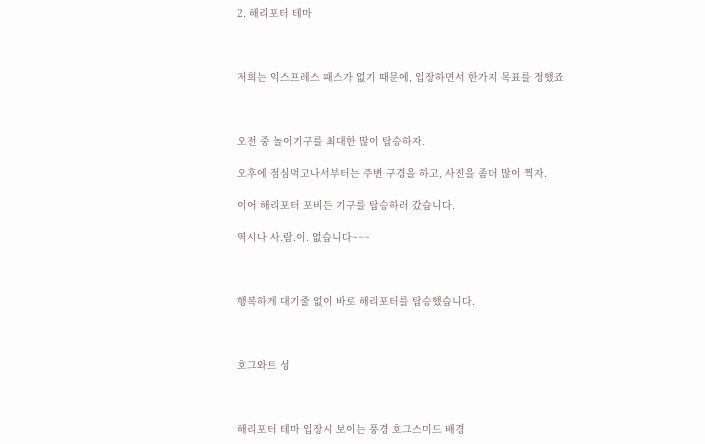2. 해리포터 테마



저희는 익스프레스 패스가 없기 때문에, 입장하면서 한가지 목표를 정했죠



오전 중 놀이기구를 최대한 많이 탑승하자.

오후에 점심먹고나서부터는 주변 구경을 하고, 사진을 좀더 많이 찍자.

이어 해리포터 포비든 기구를 탑승하러 갔습니다.

역시나 사.람.이. 없습니다~~~



행복하게 대기줄 없이 바로 해리포터를 탑승했습니다.



호그와트 성



해리포터 테마 입장시 보이는 풍경 호그스미드 배경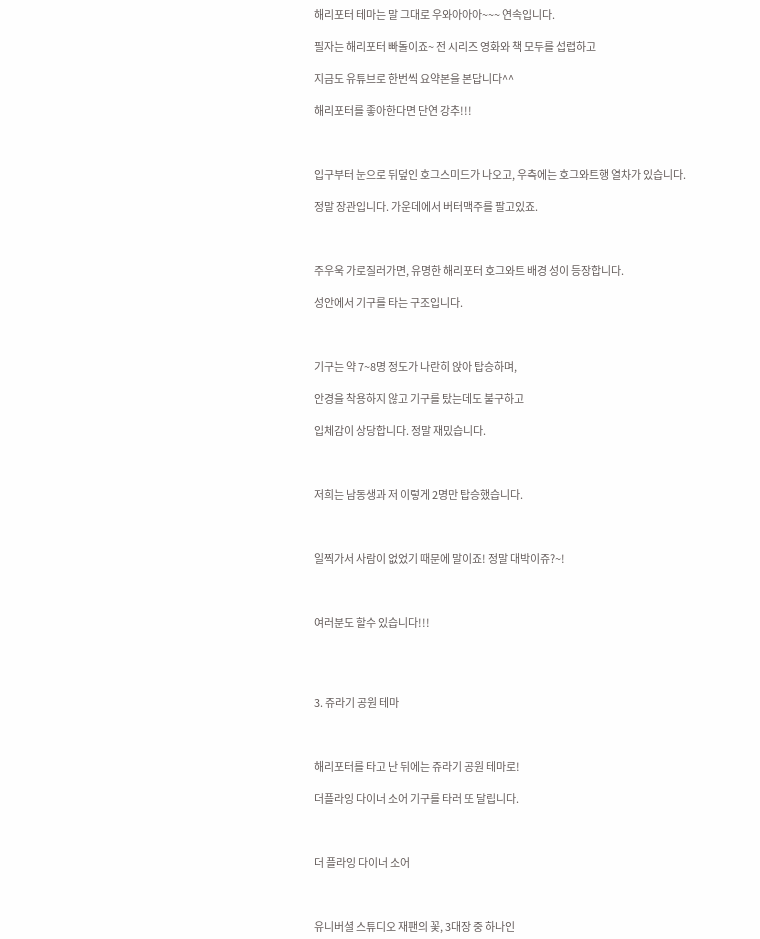해리포터 테마는 말 그대로 우와아아아~~~ 연속입니다.

필자는 해리포터 빠돌이죠~ 전 시리즈 영화와 책 모두를 섭렵하고

지금도 유튜브로 한번씩 요약본을 본답니다^^

해리포터를 좋아한다면 단연 강추!!!



입구부터 눈으로 뒤덮인 호그스미드가 나오고, 우측에는 호그와트행 열차가 있습니다.

정말 장관입니다. 가운데에서 버터맥주를 팔고있죠.



주우욱 가로질러가면, 유명한 해리포터 호그와트 배경 성이 등장합니다.

성안에서 기구를 타는 구조입니다.



기구는 약 7~8명 정도가 나란히 앉아 탑승하며,

안경을 착용하지 않고 기구를 탔는데도 불구하고

입체감이 상당합니다. 정말 재밌습니다.



저희는 남동생과 저 이렇게 2명만 탑승했습니다.



일찍가서 사람이 없었기 때문에 말이죠! 정말 대박이쥬?~!



여러분도 할수 있습니다!!!




3. 쥬라기 공원 테마



해리포터를 타고 난 뒤에는 쥬라기 공원 테마로!

더플라잉 다이너 소어 기구를 타러 또 달립니다.



더 플라잉 다이너 소어



유니버셜 스튜디오 재팬의 꽃, 3대장 중 하나인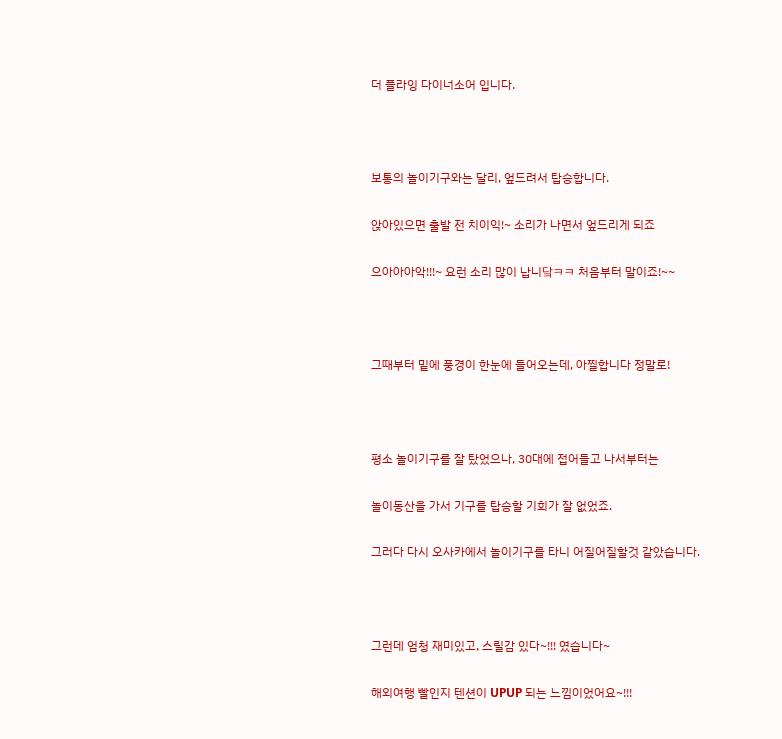더 플라잉 다이너소어 입니다.



보통의 놀이기구와는 달리, 엎드려서 탑승합니다.

앉아있으면 출발 전 치이익!~ 소리가 나면서 엎드리게 되죠

으아아아악!!!~ 요런 소리 많이 납니닼ㅋㅋ 처음부터 말이죠!~~



그때부터 밑에 풍경이 한눈에 들어오는데, 아찔합니다 정말로!



평소 놀이기구를 잘 탔었으나, 30대에 접어들고 나서부터는

놀이동산을 가서 기구를 탑승할 기회가 잘 없었죠.

그러다 다시 오사카에서 놀이기구를 타니 어질어질할것 같았습니다.



그런데 엄청 재미있고, 스릴감 있다~!!! 였습니다~

해외여행 빨인지 텐션이 UPUP 되는 느낌이었어요~!!!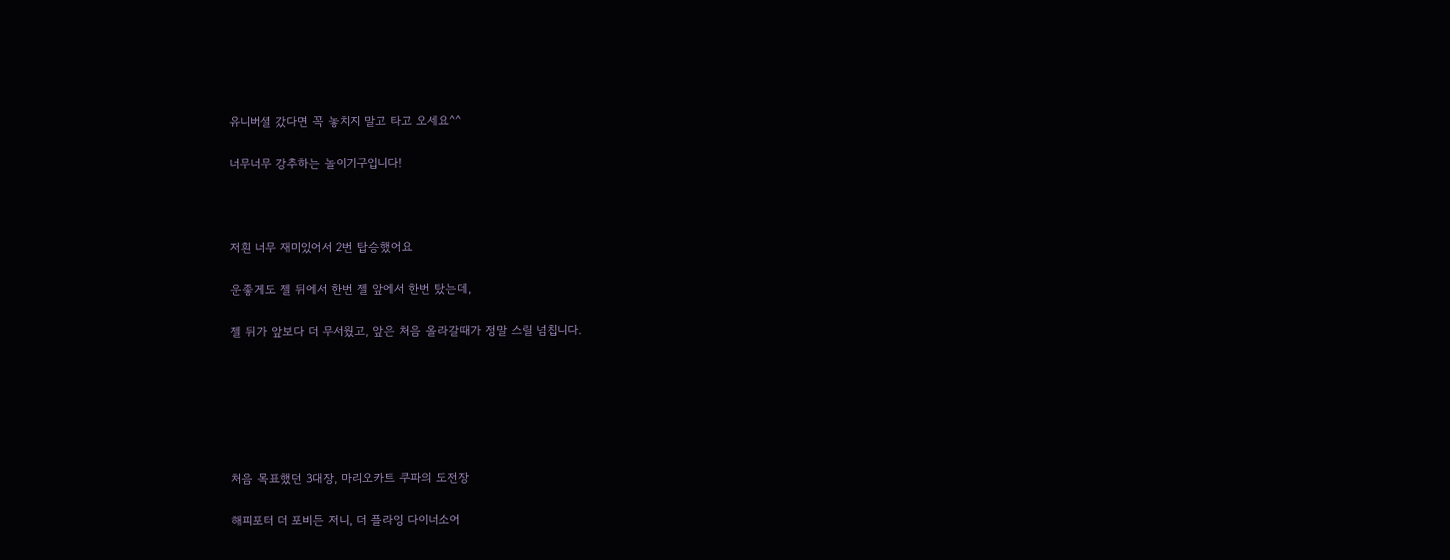유니버셜 갔다면 꼭 놓치지 말고 타고 오세요^^

너무너무 강추하는 놀이기구입니다!



저흰 너무 재미있어서 2번 탑승했어요

운좋게도 젤 뒤에서 한번 젤 앞에서 한번 탔는데,

젤 뒤가 앞보다 더 무서웠고, 앞은 처음 올라갈때가 정말 스릴 넘칩니다.






처음 목표했던 3대장, 마리오카트 쿠파의 도전장

해피포터 더 포비든 저니, 더 플라잉 다이너소어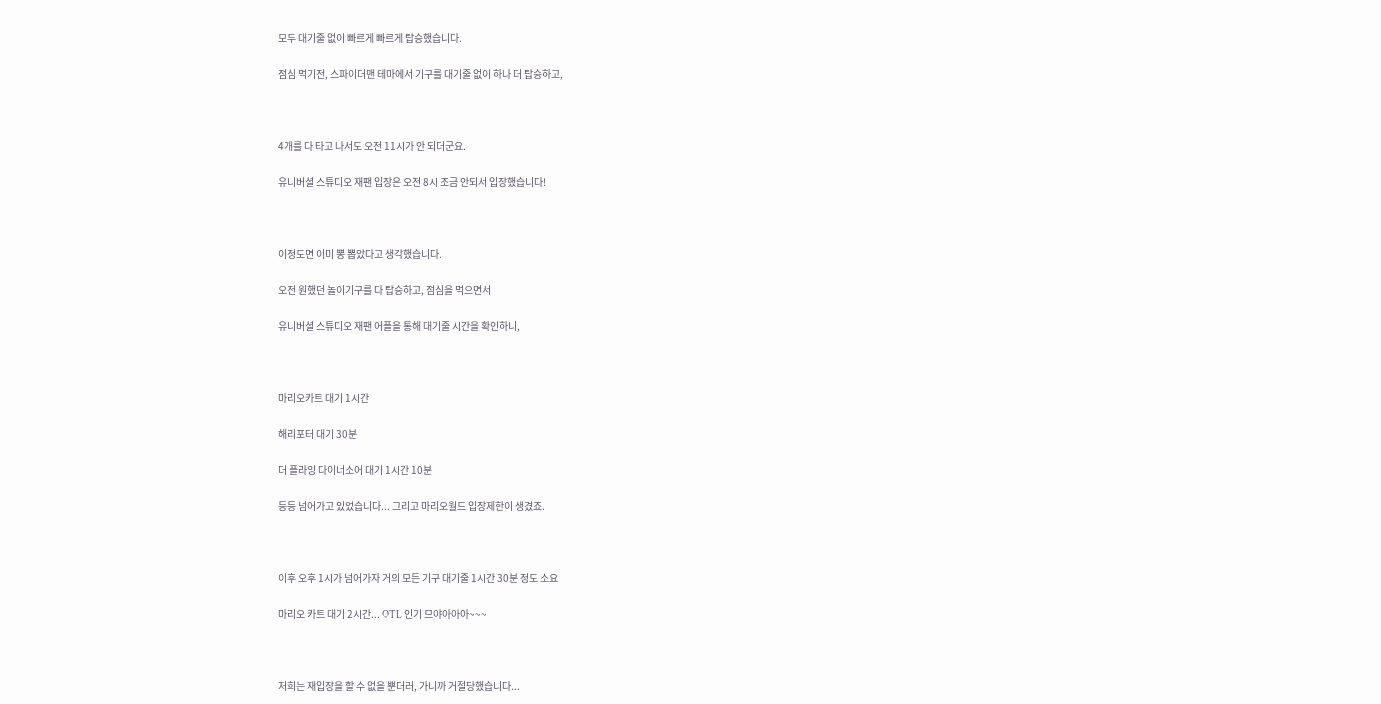모두 대기줄 없이 빠르게 빠르게 탑승했습니다.

점심 먹기전, 스파이더맨 테마에서 기구를 대기줄 없이 하나 더 탑승하고,



4개를 다 타고 나서도 오전 11시가 안 되더군요.

유니버셜 스튜디오 재팬 입장은 오전 8시 조금 안되서 입장했습니다!



이정도면 이미 뽕 뽑았다고 생각했습니다.

오전 원했던 놀이기구를 다 탑승하고, 점심을 먹으면서

유니버셜 스튜디오 재팬 어플을 통해 대기줄 시간을 확인하니,



마리오카트 대기 1시간

해리포터 대기 30분

더 플라잉 다이너소어 대기 1시간 10분

등등 넘어가고 있었습니다... 그리고 마리오월드 입장제한이 생겼죠.



이후 오후 1시가 넘어가자 거의 모든 기구 대기줄 1시간 30분 정도 소요

마리오 카트 대기 2시간... OTL 인기 므야아아아~~~



저희는 재입장을 할 수 없을 뿐더러, 가니까 거절당했습니다...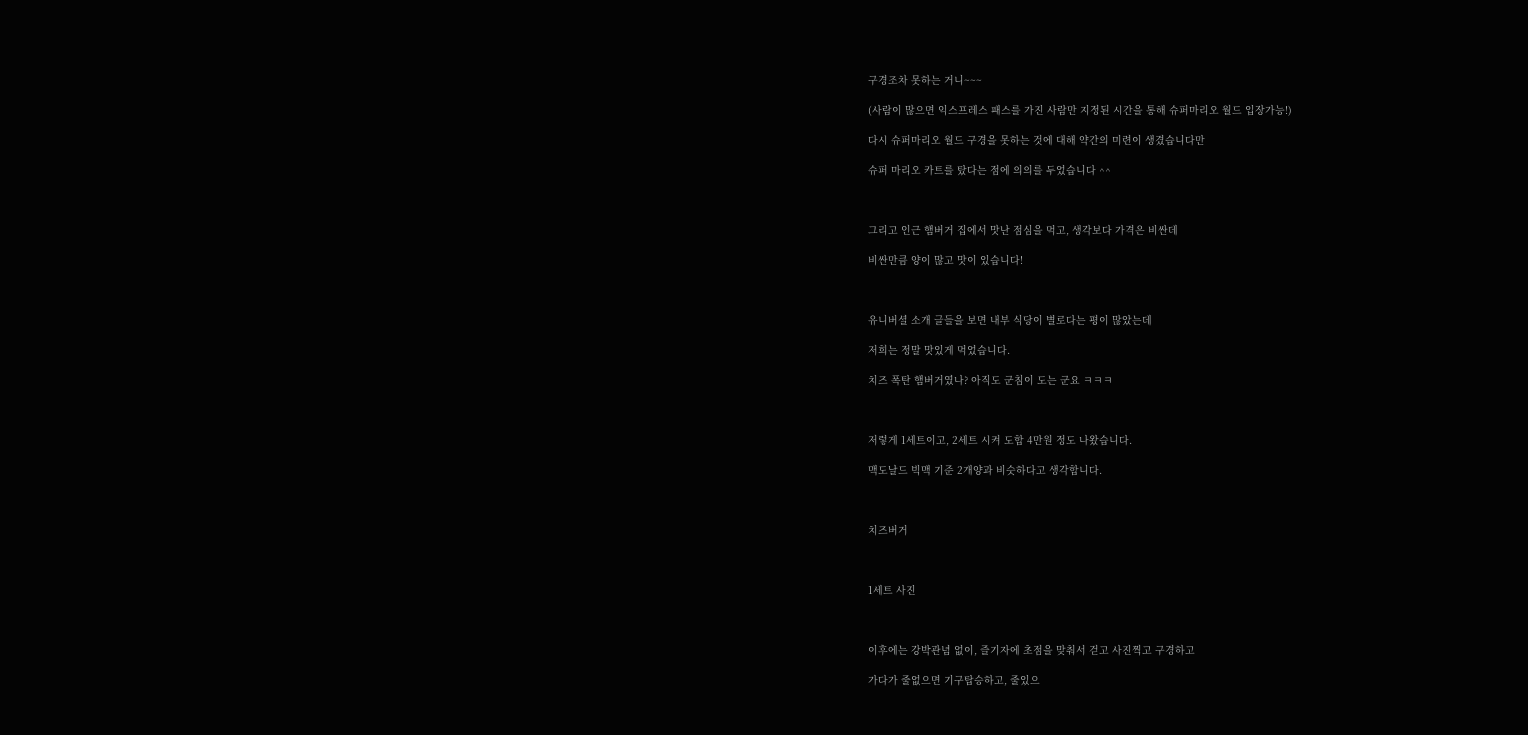구경조차 못하는 거니~~~

(사람이 많으면 익스프레스 패스를 가진 사람만 지정된 시간을 통해 슈퍼마리오 월드 입장가능!)

다시 슈퍼마리오 월드 구경을 못하는 것에 대해 약간의 미련이 생겼습니다만

슈퍼 마리오 카트를 탔다는 점에 의의를 두었습니다 ^^



그리고 인근 햄버거 집에서 맛난 점심을 먹고, 생각보다 가격은 비싼데

비싼만큼 양이 많고 맛이 있습니다!



유니버셜 소개 글들을 보면 내부 식당이 별로다는 평이 많았는데

저희는 정말 맛있게 먹었습니다.

치즈 폭탄 햄버거였나? 아직도 군침이 도는 군요 ㅋㅋㅋ



저렇게 1세트이고, 2세트 시켜 도합 4만원 정도 나왔습니다.

맥도날드 빅맥 기준 2개양과 비슷하다고 생각합니다.



치즈버거



1세트 사진



이후에는 강박관념 없이, 즐기자에 초점을 맞춰서 걷고 사진찍고 구경하고

가다가 줄없으면 기구탑승하고, 줄있으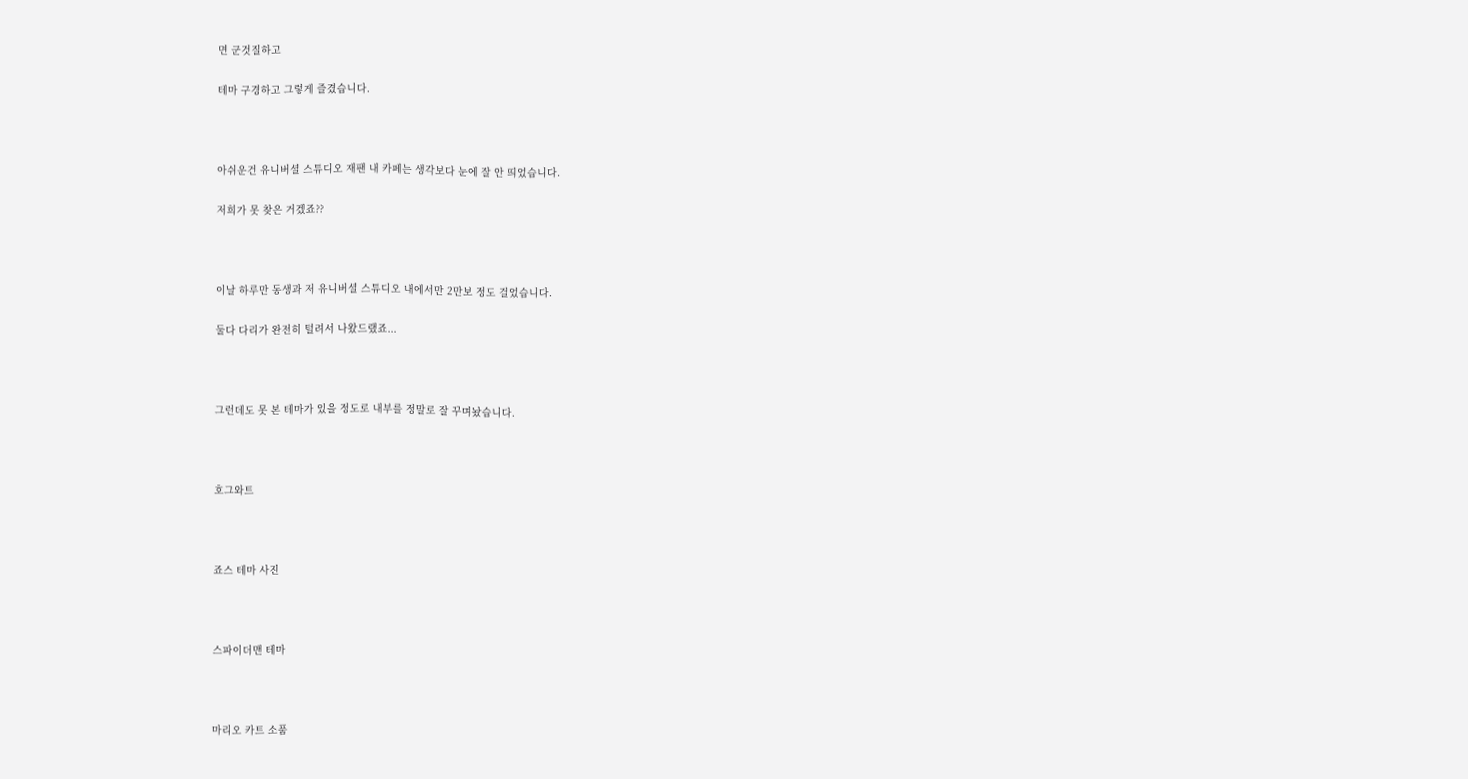면 군것질하고

테마 구경하고 그렇게 즐겼습니다.



아쉬운건 유니버셜 스튜디오 재팬 내 카페는 생각보다 눈에 잘 안 띄었습니다.

저희가 못 찾은 거겠죠??



이날 하루만 동생과 저 유니버셜 스튜디오 내에서만 2만보 정도 걸었습니다.

둘다 다리가 완전히 털려서 나왔드랬죠...



그런데도 못 본 테마가 있을 정도로 내부를 정말로 잘 꾸며놨습니다.



호그와트



죠스 테마 사진



스파이더맨 테마



마리오 카트 소품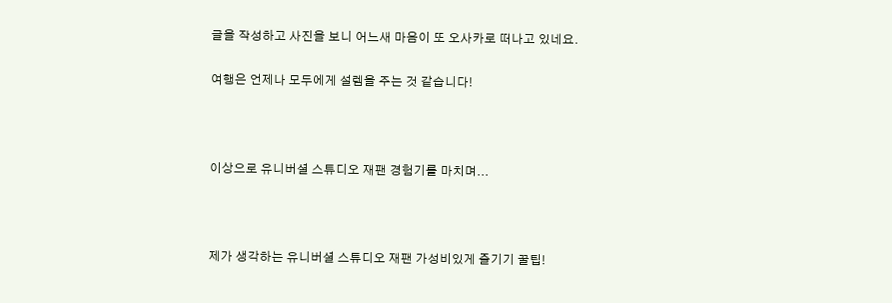글을 작성하고 사진을 보니 어느새 마음이 또 오사카로 떠나고 있네요.

여행은 언제나 모두에게 설렘을 주는 것 같습니다!



이상으로 유니버셜 스튜디오 재팬 경험기를 마치며...



제가 생각하는 유니버셜 스튜디오 재팬 가성비있게 즐기기 꿀팁!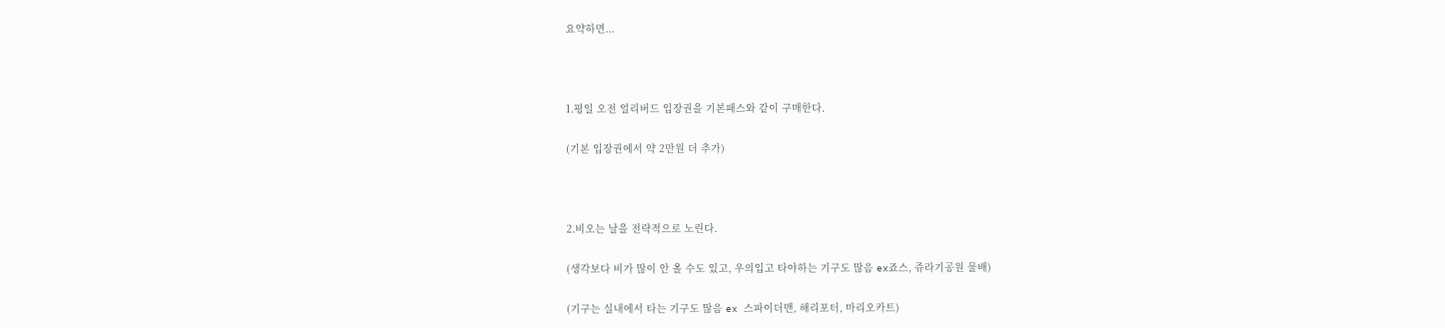요약하면...



1.평일 오전 얼리버드 입장권을 기본패스와 같이 구매한다.

(기본 입장권에서 약 2만원 더 추가)



2.비오는 날을 전략적으로 노린다.

(생각보다 비가 많이 안 올 수도 있고, 우의입고 타야하는 기구도 많음 ex죠스, 쥬라기공원 물배)

(기구는 실내에서 타는 기구도 많음 ex 스파이더맨, 해리포터, 마리오카트)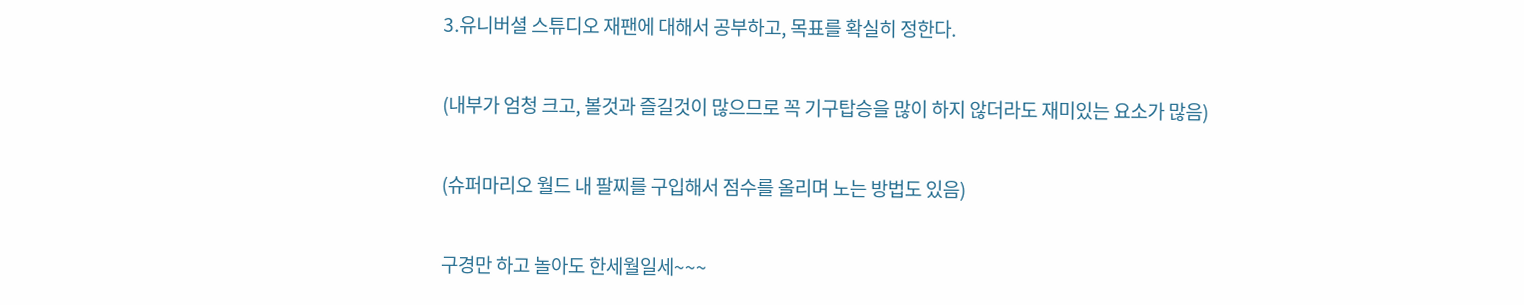3.유니버셜 스튜디오 재팬에 대해서 공부하고, 목표를 확실히 정한다.

(내부가 엄청 크고, 볼것과 즐길것이 많으므로 꼭 기구탑승을 많이 하지 않더라도 재미있는 요소가 많음)

(슈퍼마리오 월드 내 팔찌를 구입해서 점수를 올리며 노는 방법도 있음)

구경만 하고 놀아도 한세월일세~~~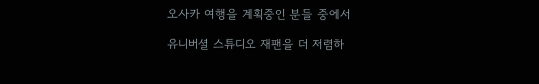오사카 여행을 계획중인 분들 중에서

유니버셜 스튜디오 재팬을 더 저렴하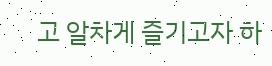고 알차게 즐기고자 하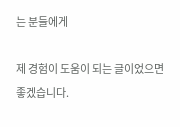는 분들에게

제 경험이 도움이 되는 글이었으면 좋겠습니다.